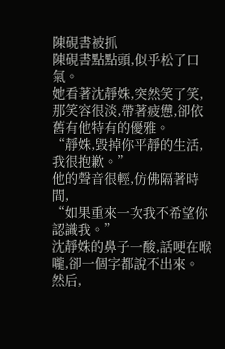陳硯書被抓
陳硯書點點頭,似乎松了口氣。
她看著沈靜姝,突然笑了笑,那笑容很淡,帶著疲憊,卻依舊有他特有的優雅。
“靜姝,毀掉你平靜的生活,我很抱歉。”
他的聲音很輕,仿佛隔著時間,
“如果重來一次我不希望你認識我。”
沈靜姝的鼻子一酸,話哽在喉嚨,卻一個字都說不出來。
然后,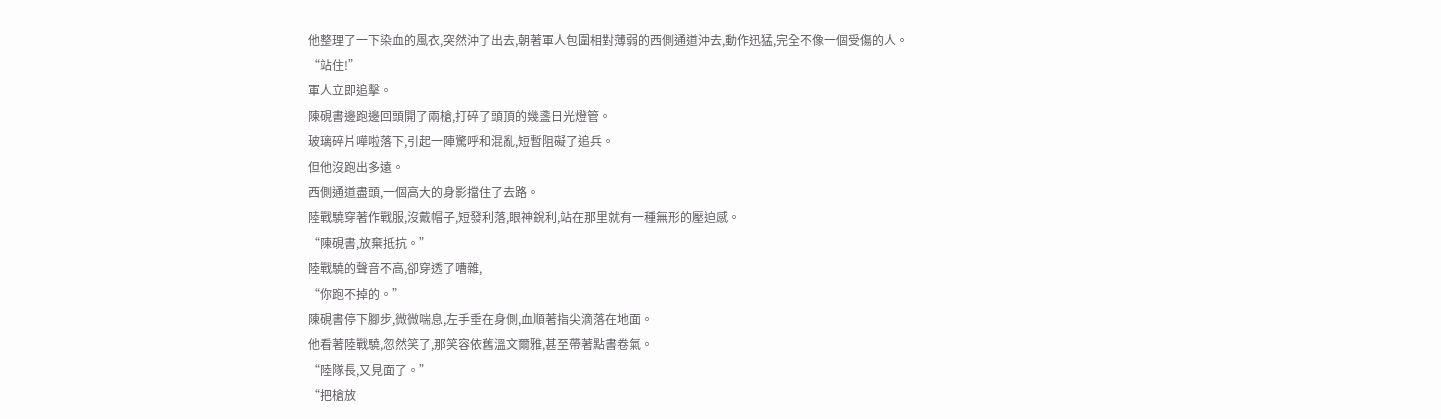他整理了一下染血的風衣,突然沖了出去,朝著軍人包圍相對薄弱的西側通道沖去,動作迅猛,完全不像一個受傷的人。
“站住!”
軍人立即追擊。
陳硯書邊跑邊回頭開了兩槍,打碎了頭頂的幾盞日光燈管。
玻璃碎片嘩啦落下,引起一陣驚呼和混亂,短暫阻礙了追兵。
但他沒跑出多遠。
西側通道盡頭,一個高大的身影擋住了去路。
陸戰驍穿著作戰服,沒戴帽子,短發利落,眼神銳利,站在那里就有一種無形的壓迫感。
“陳硯書,放棄抵抗。”
陸戰驍的聲音不高,卻穿透了嘈雜,
“你跑不掉的。”
陳硯書停下腳步,微微喘息,左手垂在身側,血順著指尖滴落在地面。
他看著陸戰驍,忽然笑了,那笑容依舊溫文爾雅,甚至帶著點書卷氣。
“陸隊長,又見面了。”
“把槍放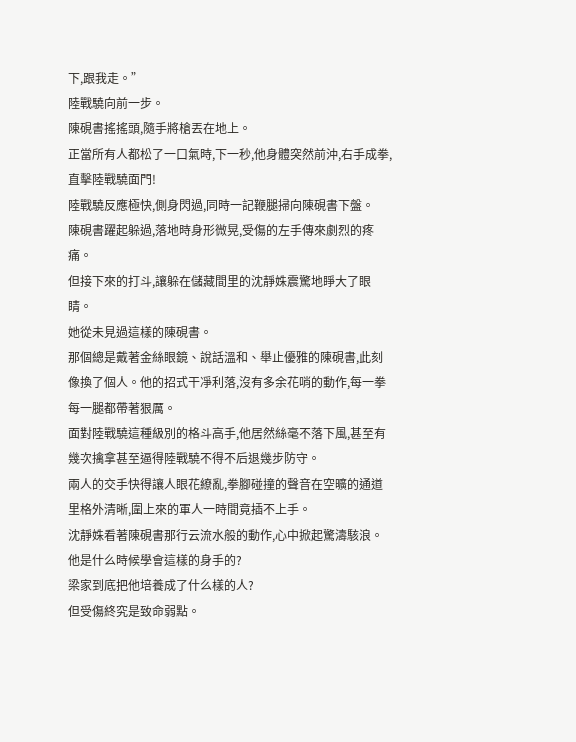下,跟我走。”
陸戰驍向前一步。
陳硯書搖搖頭,隨手將槍丟在地上。
正當所有人都松了一口氣時,下一秒,他身體突然前沖,右手成拳,直擊陸戰驍面門!
陸戰驍反應極快,側身閃過,同時一記鞭腿掃向陳硯書下盤。
陳硯書躍起躲過,落地時身形微晃,受傷的左手傳來劇烈的疼痛。
但接下來的打斗,讓躲在儲藏間里的沈靜姝震驚地睜大了眼睛。
她從未見過這樣的陳硯書。
那個總是戴著金絲眼鏡、說話溫和、舉止優雅的陳硯書,此刻像換了個人。他的招式干凈利落,沒有多余花哨的動作,每一拳每一腿都帶著狠厲。
面對陸戰驍這種級別的格斗高手,他居然絲毫不落下風,甚至有幾次擒拿甚至逼得陸戰驍不得不后退幾步防守。
兩人的交手快得讓人眼花繚亂,拳腳碰撞的聲音在空曠的通道里格外清晰,圍上來的軍人一時間竟插不上手。
沈靜姝看著陳硯書那行云流水般的動作,心中掀起驚濤駭浪。
他是什么時候學會這樣的身手的?
梁家到底把他培養成了什么樣的人?
但受傷終究是致命弱點。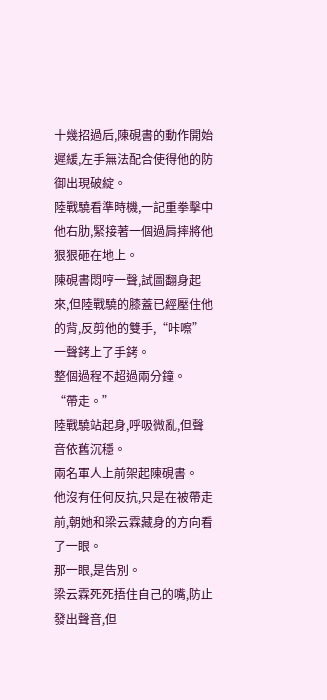十幾招過后,陳硯書的動作開始遲緩,左手無法配合使得他的防御出現破綻。
陸戰驍看準時機,一記重拳擊中他右肋,緊接著一個過肩摔將他狠狠砸在地上。
陳硯書悶哼一聲,試圖翻身起來,但陸戰驍的膝蓋已經壓住他的背,反剪他的雙手,“咔嚓”一聲銬上了手銬。
整個過程不超過兩分鐘。
“帶走。”
陸戰驍站起身,呼吸微亂,但聲音依舊沉穩。
兩名軍人上前架起陳硯書。
他沒有任何反抗,只是在被帶走前,朝她和梁云霖藏身的方向看了一眼。
那一眼,是告別。
梁云霖死死捂住自己的嘴,防止發出聲音,但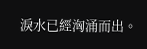淚水已經洶涌而出。